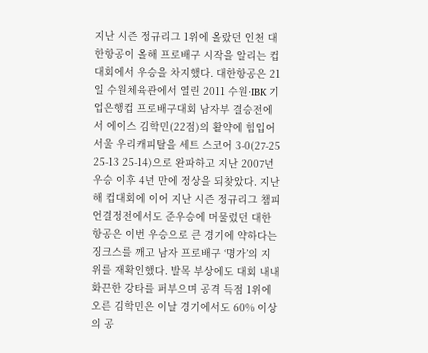지난 시즌 정규리그 1위에 올랐던 인천 대한항공이 올해 프로배구 시작을 알리는 컵대회에서 우승을 차지했다. 대한항공은 21일 수원체육관에서 열린 2011 수원·IBK 기업은행컵 프로배구대회 남자부 결승전에서 에이스 김학민(22점)의 활약에 힘입어 서울 우리캐피탈을 세트 스코어 3-0(27-25 25-13 25-14)으로 완파하고 지난 2007년 우승 이후 4년 만에 정상을 되찾았다. 지난해 컵대회에 이어 지난 시즌 정규리그 챔피언결정전에서도 준우승에 머물렀던 대한항공은 이번 우승으로 큰 경기에 약하다는 징크스를 깨고 남자 프로배구 ‘명가’의 지위를 재확인했다. 발목 부상에도 대회 내내 화끈한 강타를 퍼부으며 공격 득점 1위에 오른 김학민은 이날 경기에서도 60% 이상의 공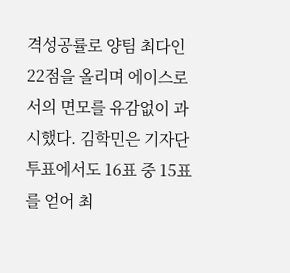격성공률로 양팀 최다인 22점을 올리며 에이스로서의 면모를 유감없이 과시했다. 김학민은 기자단 투표에서도 16표 중 15표를 얻어 최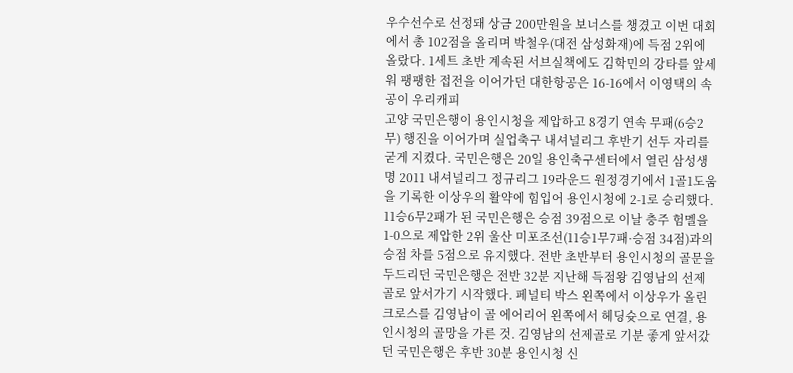우수선수로 선정돼 상금 200만원을 보너스를 챙겼고 이번 대회에서 총 102점을 올리며 박철우(대전 삼성화재)에 득점 2위에 올랐다. 1세트 초반 계속된 서브실책에도 김학민의 강타를 앞세워 팽팽한 접전을 이어가던 대한항공은 16-16에서 이영택의 속공이 우리캐피
고양 국민은행이 용인시청을 제압하고 8경기 연속 무패(6승2무) 행진을 이어가며 실업축구 내셔널리그 후반기 선두 자리를 굳게 지켰다. 국민은행은 20일 용인축구센터에서 열린 삼성생명 2011 내셔널리그 정규리그 19라운드 원정경기에서 1골1도움을 기록한 이상우의 활약에 힘입어 용인시청에 2-1로 승리했다. 11승6무2패가 된 국민은행은 승점 39점으로 이날 충주 험멜을 1-0으로 제압한 2위 울산 미포조선(11승1무7패·승점 34점)과의 승점 차를 5점으로 유지했다. 전반 초반부터 용인시청의 골문을 두드리던 국민은행은 전반 32분 지난해 득점왕 김영남의 선제골로 앞서가기 시작했다. 페널티 박스 왼쪽에서 이상우가 올린 크로스를 김영남이 골 에어리어 왼쪽에서 헤딩슛으로 연결, 용인시청의 골망을 가른 것. 김영남의 선제골로 기분 좋게 앞서갔던 국민은행은 후반 30분 용인시청 신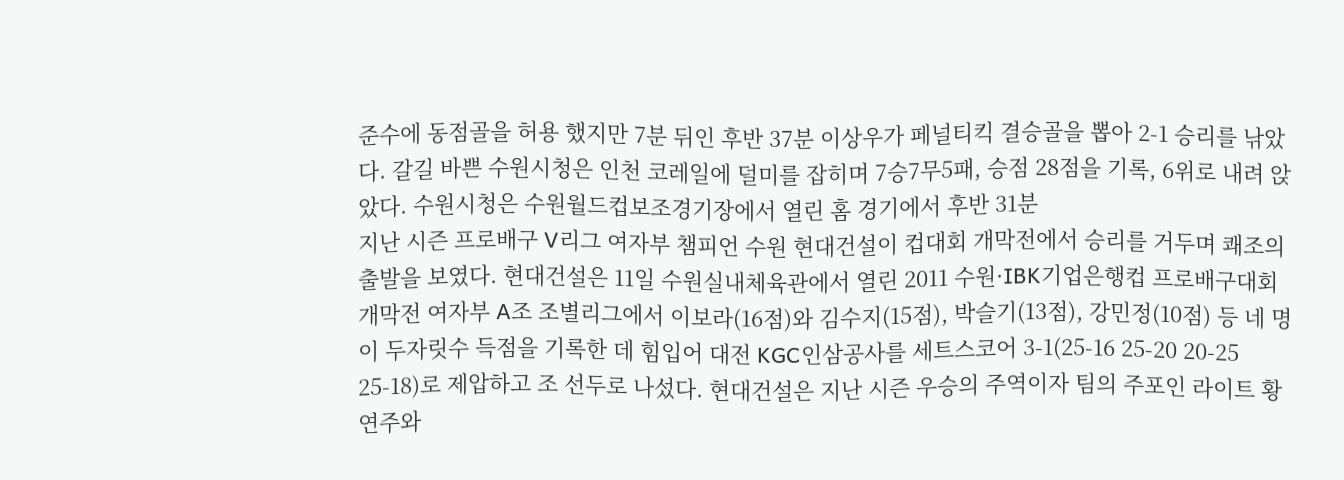준수에 동점골을 허용 했지만 7분 뒤인 후반 37분 이상우가 페널티킥 결승골을 뽑아 2-1 승리를 낚았다. 갈길 바쁜 수원시청은 인천 코레일에 덜미를 잡히며 7승7무5패, 승점 28점을 기록, 6위로 내려 앉았다. 수원시청은 수원월드컵보조경기장에서 열린 홈 경기에서 후반 31분
지난 시즌 프로배구 V리그 여자부 챔피언 수원 현대건설이 컵대회 개막전에서 승리를 거두며 쾌조의 출발을 보였다. 현대건설은 11일 수원실내체육관에서 열린 2011 수원·IBK기업은행컵 프로배구대회 개막전 여자부 A조 조별리그에서 이보라(16점)와 김수지(15점), 박슬기(13점), 강민정(10점) 등 네 명이 두자릿수 득점을 기록한 데 힘입어 대전 KGC인삼공사를 세트스코어 3-1(25-16 25-20 20-25 25-18)로 제압하고 조 선두로 나섰다. 현대건설은 지난 시즌 우승의 주역이자 팀의 주포인 라이트 황연주와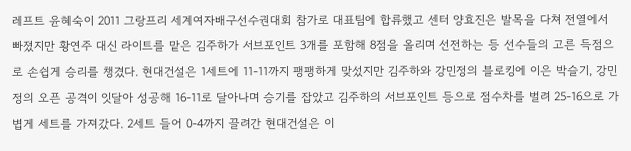레프트 윤혜숙이 2011 그랑프리 세계여자배구선수권대회 참가로 대표팀에 합류했고 센터 양효진은 발목을 다쳐 전열에서 빠졌지만 황연주 대신 라이트를 맡은 김주하가 서브포인트 3개를 포함해 8점을 올리며 선전하는 등 선수들의 고른 득점으로 손쉽게 승리를 챙겼다. 현대건설은 1세트에 11-11까지 팽팽하게 맞섰지만 김주하와 강민정의 블로킹에 이은 박슬기, 강민정의 오픈 공격이 잇달아 성공해 16-11로 달아나며 승기를 잡았고 김주하의 서브포인트 등으로 점수차를 벌려 25-16으로 가볍게 세트를 가져갔다. 2세트 들어 0-4까지 끌려간 현대건설은 이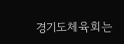경기도체육회는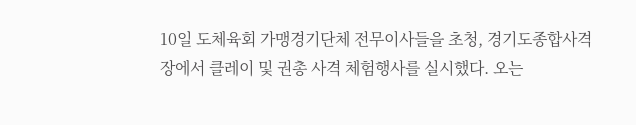10일 도체육회 가맹경기단체 전무이사들을 초청, 경기도종합사격장에서 클레이 및 권총 사격 체험행사를 실시했다. 오는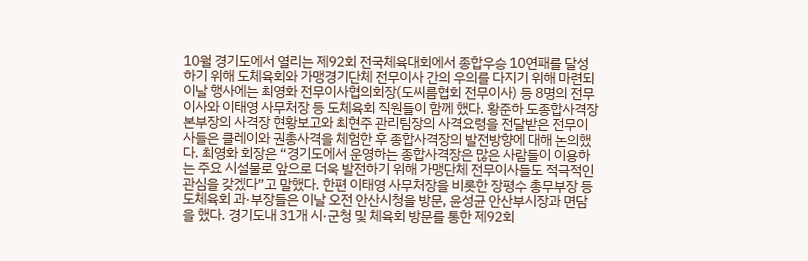10월 경기도에서 열리는 제92회 전국체육대회에서 종합우승 10연패를 달성하기 위해 도체육회와 가맹경기단체 전무이사 간의 우의를 다지기 위해 마련되 이날 행사에는 최영화 전무이사협의회장(도씨름협회 전무이사) 등 8명의 전무이사와 이태영 사무처장 등 도체육회 직원들이 함께 했다. 황준하 도종합사격장 본부장의 사격장 현황보고와 최현주 관리팀장의 사격요령을 전달받은 전무이사들은 클레이와 권총사격을 체험한 후 종합사격장의 발전방향에 대해 논의했다. 최영화 회장은 “경기도에서 운영하는 종합사격장은 많은 사람들이 이용하는 주요 시설물로 앞으로 더욱 발전하기 위해 가맹단체 전무이사들도 적극적인 관심을 갖겠다”고 말했다. 한편 이태영 사무처장을 비롯한 장평수 총무부장 등 도체육회 과·부장들은 이날 오전 안산시청을 방문, 윤성균 안산부시장과 면담을 했다. 경기도내 31개 시·군청 및 체육회 방문를 통한 제92회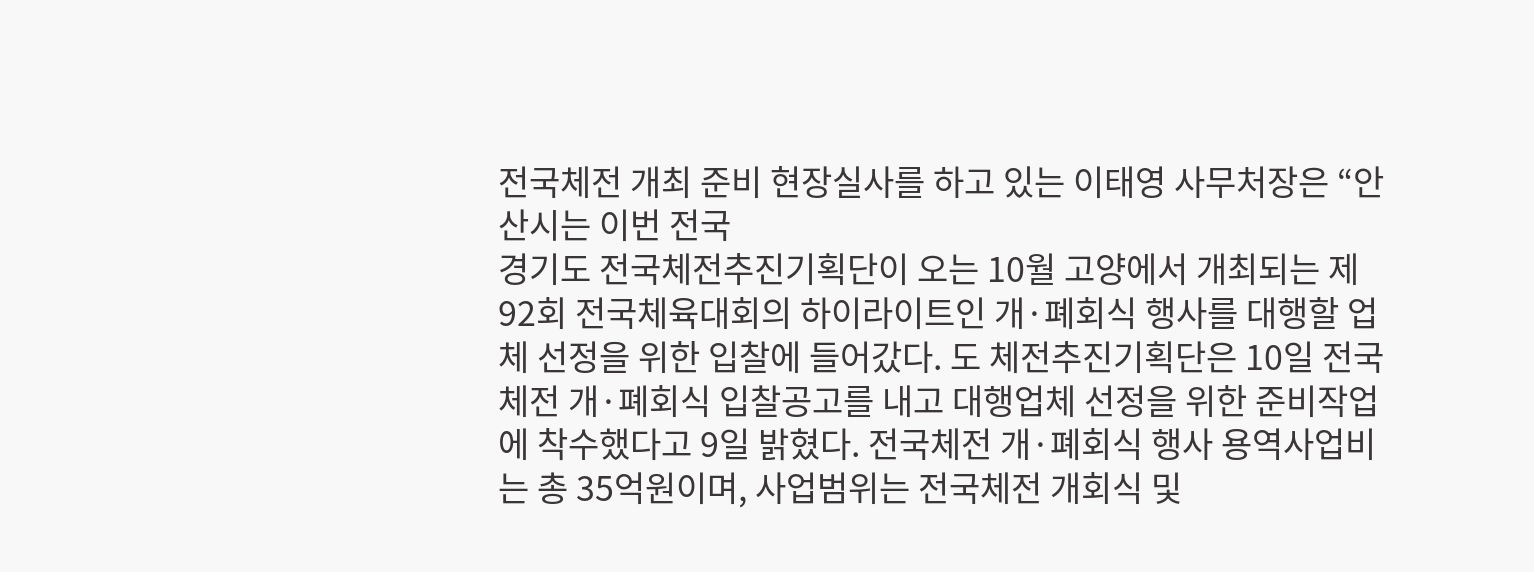전국체전 개최 준비 현장실사를 하고 있는 이태영 사무처장은 “안산시는 이번 전국
경기도 전국체전추진기획단이 오는 10월 고양에서 개최되는 제92회 전국체육대회의 하이라이트인 개·폐회식 행사를 대행할 업체 선정을 위한 입찰에 들어갔다. 도 체전추진기획단은 10일 전국체전 개·폐회식 입찰공고를 내고 대행업체 선정을 위한 준비작업에 착수했다고 9일 밝혔다. 전국체전 개·폐회식 행사 용역사업비는 총 35억원이며, 사업범위는 전국체전 개회식 및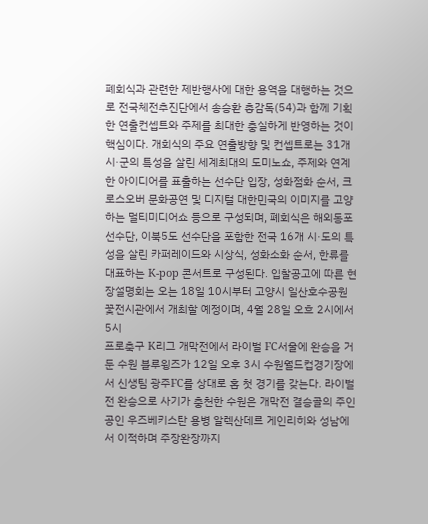폐회식과 관련한 제반행사에 대한 용역을 대행하는 것으로 전국체전추진단에서 송승환 총감독(54)과 함께 기획한 연출컨셉트와 주제를 최대한 충실하게 반영하는 것이 핵심이다. 개회식의 주요 연출방향 및 컨셉트로는 31개 시·군의 특성을 살린 세계최대의 도미노쇼, 주제와 연계한 아이디어를 표출하는 선수단 입장, 성화점화 순서, 크로스오버 문화공연 및 디지털 대한민국의 이미지를 고양하는 멀티미디어쇼 등으로 구성되며, 폐회식은 해외동포 선수단, 이북5도 선수단을 포함한 전국 16개 시·도의 특성을 살린 카퍼레이드와 시상식, 성화소화 순서, 한류를 대표하는 K-pop 콘서트로 구성된다. 입찰공고에 따른 현장설명회는 오는 18일 10시부터 고양시 일산호수공원 꽃전시관에서 개최할 예정이며, 4월 28일 오흐 2시에서 5시
프로축구 K리그 개막전에서 라이벌 FC서울에 완승을 거둔 수원 블루윙즈가 12일 오후 3시 수원월드컵경기장에서 신생팀 광주FC를 상대로 홈 첫 경기를 갖는다. 라이벌전 완승으로 사기가 충천한 수원은 개막전 결승골의 주인공인 우즈베키스탄 용병 알렉산데르 게인리히와 성남에서 이적하며 주장완장까지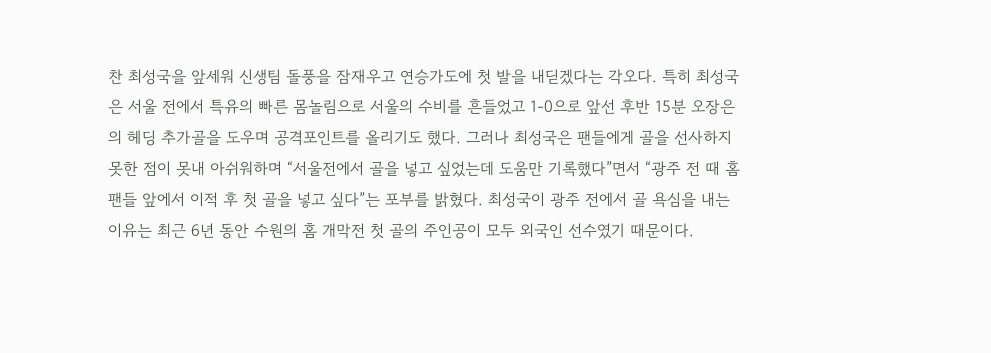찬 최성국을 앞세워 신생팀 돌풍을 잠재우고 연승가도에 첫 발을 내딛겠다는 각오다. 특히 최성국은 서울 전에서 특유의 빠른 몸놀림으로 서울의 수비를 흔들었고 1-0으로 앞선 후반 15분 오장은의 헤딩 추가골을 도우며 공격포인트를 올리기도 했다. 그러나 최성국은 팬들에게 골을 선사하지 못한 점이 못내 아쉬워하며 “서울전에서 골을 넣고 싶었는데 도움만 기록했다”면서 “광주 전 때 홈팬들 앞에서 이적 후 첫 골을 넣고 싶다”는 포부를 밝혔다. 최성국이 광주 전에서 골 욕심을 내는 이유는 최근 6년 동안 수원의 홈 개막전 첫 골의 주인공이 모두 외국인 선수였기 때문이다.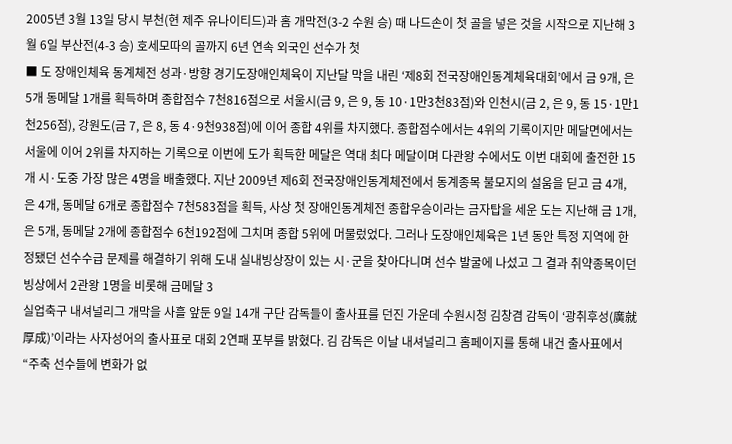2005년 3월 13일 당시 부천(현 제주 유나이티드)과 홈 개막전(3-2 수원 승) 때 나드손이 첫 골을 넣은 것을 시작으로 지난해 3월 6일 부산전(4-3 승) 호세모따의 골까지 6년 연속 외국인 선수가 첫
■ 도 장애인체육 동계체전 성과·방향 경기도장애인체육이 지난달 막을 내린 ‘제8회 전국장애인동계체육대회’에서 금 9개, 은 5개 동메달 1개를 획득하며 종합점수 7천816점으로 서울시(금 9, 은 9, 동 10·1만3천83점)와 인천시(금 2, 은 9, 동 15·1만1천256점), 강원도(금 7, 은 8, 동 4·9천938점)에 이어 종합 4위를 차지했다. 종합점수에서는 4위의 기록이지만 메달면에서는 서울에 이어 2위를 차지하는 기록으로 이번에 도가 획득한 메달은 역대 최다 메달이며 다관왕 수에서도 이번 대회에 출전한 15개 시·도중 가장 많은 4명을 배출했다. 지난 2009년 제6회 전국장애인동계체전에서 동계종목 불모지의 설움을 딛고 금 4개, 은 4개, 동메달 6개로 종합점수 7천583점을 획득, 사상 첫 장애인동계체전 종합우승이라는 금자탑을 세운 도는 지난해 금 1개, 은 5개, 동메달 2개에 종합점수 6천192점에 그치며 종합 5위에 머물렀었다. 그러나 도장애인체육은 1년 동안 특정 지역에 한정됐던 선수수급 문제를 해결하기 위해 도내 실내빙상장이 있는 시·군을 찾아다니며 선수 발굴에 나섰고 그 결과 취약종목이던 빙상에서 2관왕 1명을 비롯해 금메달 3
실업축구 내셔널리그 개막을 사흘 앞둔 9일 14개 구단 감독들이 출사표를 던진 가운데 수원시청 김창겸 감독이 ‘광취후성(廣就厚成)’이라는 사자성어의 출사표로 대회 2연패 포부를 밝혔다. 김 감독은 이날 내셔널리그 홈페이지를 통해 내건 출사표에서 “주축 선수들에 변화가 없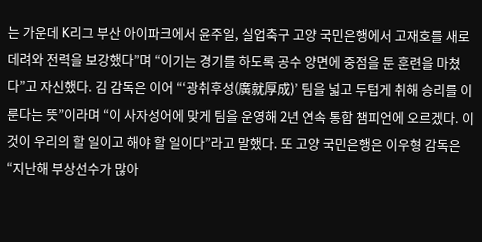는 가운데 K리그 부산 아이파크에서 윤주일, 실업축구 고양 국민은행에서 고재호를 새로 데려와 전력을 보강했다”며 “이기는 경기를 하도록 공수 양면에 중점을 둔 훈련을 마쳤다”고 자신했다. 김 감독은 이어 “‘광취후성(廣就厚成)’ 팀을 넓고 두텁게 취해 승리를 이룬다는 뜻”이라며 “이 사자성어에 맞게 팀을 운영해 2년 연속 통합 챔피언에 오르겠다. 이것이 우리의 할 일이고 해야 할 일이다”라고 말했다. 또 고양 국민은행은 이우형 감독은 “지난해 부상선수가 많아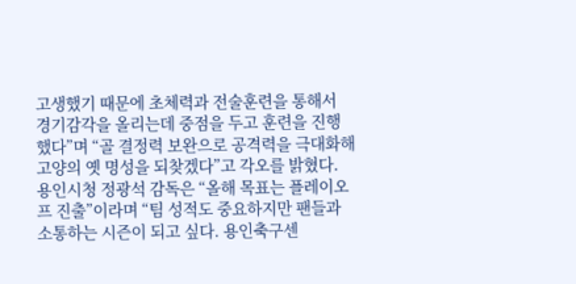고생했기 때문에 초체력과 전술훈련을 통해서 경기감각을 올리는데 중점을 두고 훈련을 진행했다”며 “골 결정력 보완으로 공격력을 극대화해 고양의 옛 명성을 되찾겠다”고 각오를 밝혔다. 용인시청 정광석 감독은 “올해 목표는 플레이오프 진출”이라며 “팀 성적도 중요하지만 팬들과 소통하는 시즌이 되고 싶다. 용인축구센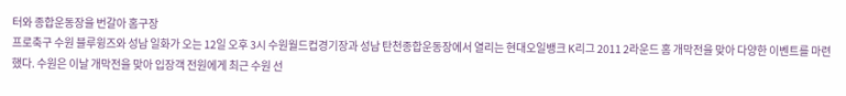터와 종합운동장을 번갈아 홈구장
프로축구 수원 블루윙즈와 성남 일화가 오는 12일 오후 3시 수원월드컵경기장과 성남 탄천종합운동장에서 열리는 현대오일뱅크 K리그 2011 2라운드 홈 개막전을 맞아 다양한 이벤트를 마련했다. 수원은 이날 개막전을 맞아 입장객 전원에게 최근 수원 선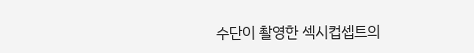수단이 촬영한 섹시컵셉트의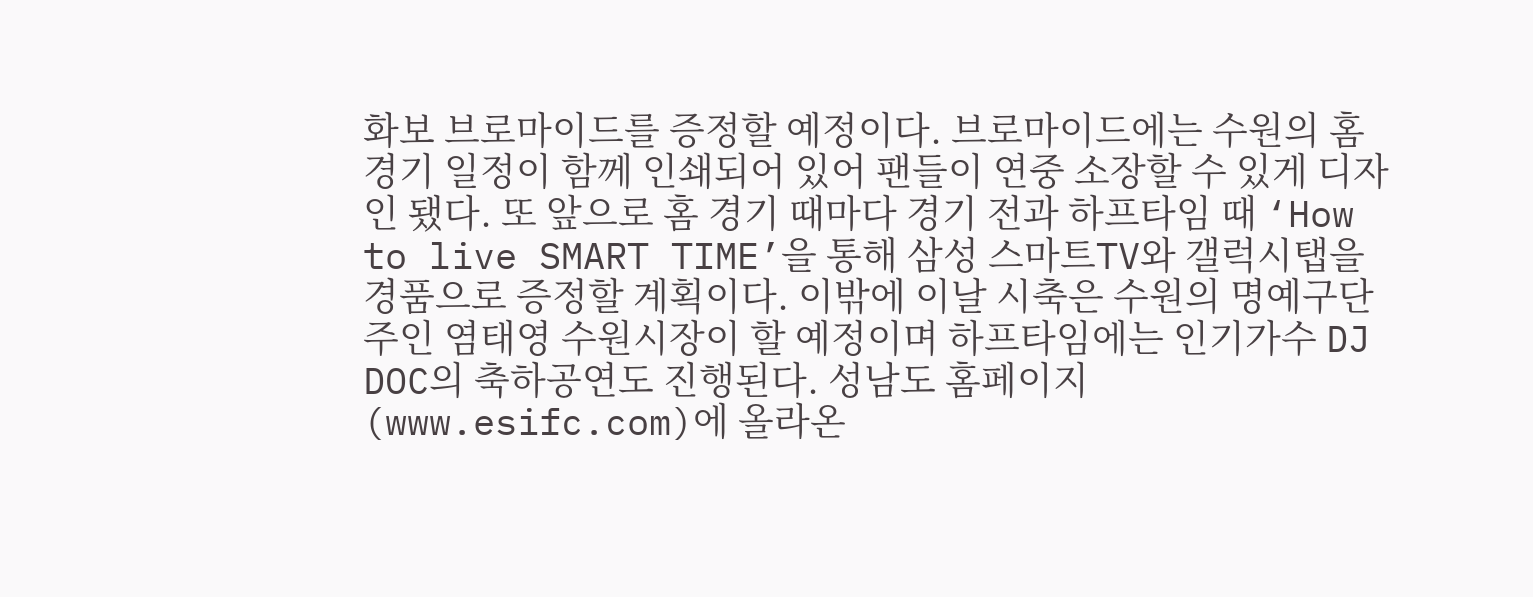화보 브로마이드를 증정할 예정이다. 브로마이드에는 수원의 홈경기 일정이 함께 인쇄되어 있어 팬들이 연중 소장할 수 있게 디자인 됐다. 또 앞으로 홈 경기 때마다 경기 전과 하프타임 때 ‘How to live SMART TIME’을 통해 삼성 스마트TV와 갤럭시탭을 경품으로 증정할 계획이다. 이밖에 이날 시축은 수원의 명예구단주인 염태영 수원시장이 할 예정이며 하프타임에는 인기가수 DJ DOC의 축하공연도 진행된다. 성남도 홈페이지(www.esifc.com)에 올라온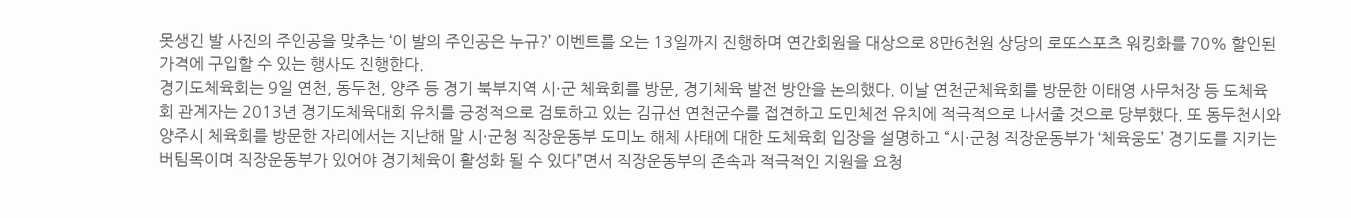못생긴 발 사진의 주인공을 맞추는 ‘이 발의 주인공은 누규?’ 이벤트를 오는 13일까지 진행하며 연간회원을 대상으로 8만6천원 상당의 로또스포츠 워킹화를 70% 할인된 가격에 구입할 수 있는 행사도 진행한다.
경기도체육회는 9일 연천, 동두천, 양주 등 경기 북부지역 시·군 체육회를 방문, 경기체육 발전 방안을 논의했다. 이날 연천군체육회를 방문한 이태영 사무처장 등 도체육회 관계자는 2013년 경기도체육대회 유치를 긍정적으로 검토하고 있는 김규선 연천군수를 접견하고 도민체전 유치에 적극적으로 나서줄 것으로 당부했다. 또 동두천시와 양주시 체육회를 방문한 자리에서는 지난해 말 시·군청 직장운동부 도미노 해체 사태에 대한 도체육회 입장을 설명하고 “시·군청 직장운동부가 ‘체육웅도’ 경기도를 지키는 버팀목이며 직장운동부가 있어야 경기체육이 활성화 될 수 있다”면서 직장운동부의 존속과 적극적인 지원을 요청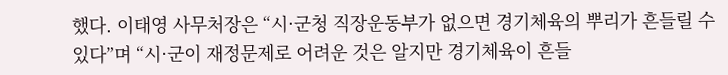했다. 이태영 사무처장은 “시·군청 직장운동부가 없으면 경기체육의 뿌리가 흔들릴 수 있다”며 “시·군이 재정문제로 어려운 것은 알지만 경기체육이 흔들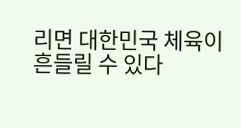리면 대한민국 체육이 흔들릴 수 있다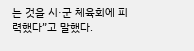는 것을 시·군 체육회에 피력했다”고 말했다.